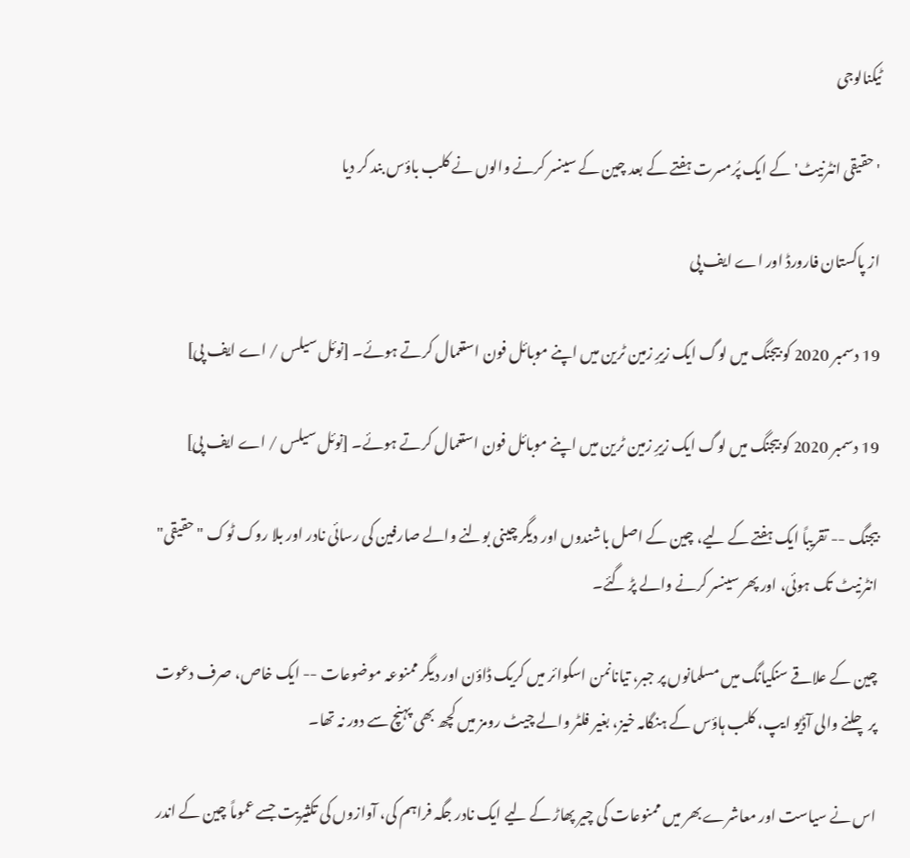ٹیکنالوجی

'حقیقی انٹرنیٹ' کے ایک پُرمسرت ہفتے کے بعد چین کے سینسر کرنے والوں نے کلب باؤس بند کر دیا

از پاکستان فارورڈ اور اے ایف پی

19 دسمبر 2020 کو بیجنگ میں لوگ ایک زیرِ زمین ٹرین میں اپنے موبائل فون استعمال کرتے ہوئے۔ [نوئل سیلس / اے ایف پی]

19 دسمبر 2020 کو بیجنگ میں لوگ ایک زیرِ زمین ٹرین میں اپنے موبائل فون استعمال کرتے ہوئے۔ [نوئل سیلس / اے ایف پی]

بیجنگ -- تقریباً ایک ہفتے کے لیے، چین کے اصل باشندوں اور دیگر چینی بولنے والے صارفین کی رسائی نادر اور بلا روک ٹوک "حقیقی" انٹرنیٹ تک ہوئی، اور پھر سینسر کرنے والے پڑ گئے۔

چین کے علاقے سنکیانگ میں مسلمانوں پر جبر، تیانانمن اسکوائر میں کریک ڈاؤن اور دیگر ممنوعہ موضوعات -- ایک خاص، صرف دعوت پر چلنے والی آڈیو ایپ، کلب ہاؤس کے ہنگامہ خیز، بغیر فلٹر والے چیٹ رومز میں کچھ بھی پہنچ سے دور نہ تھا۔

اس نے سیاست اور معاشرے بھر میں ممنوعات کی چیر پھاڑ کے لیے ایک نادر جگہ فراہم کی، آوازوں کی تکثیریت جسے عموماً چین کے اندر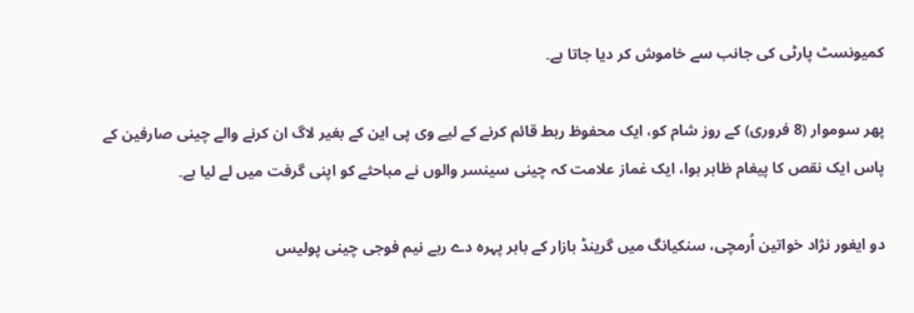کمیونسٹ پارٹی کی جانب سے خاموش کر دیا جاتا ہے۔

پھر سوموار (8 فروری) کے روز شام کو، ایک محفوظ ربط قائم کرنے کے لیے وی پی این کے بغیر لاگ ان کرنے والے چینی صارفین کے پاس ایک نقص کا پیغام ظاہر ہوا، ایک غماز علامت کہ چینی سینسر والوں نے مباحثے کو اپنی گرفت میں لے لیا ہے۔

دو ایغور نژاد خواتین اُرمچی، سنکیانگ میں گرینڈ بازار کے باہر پہرہ دے رہے نیم فوجی چینی پولیس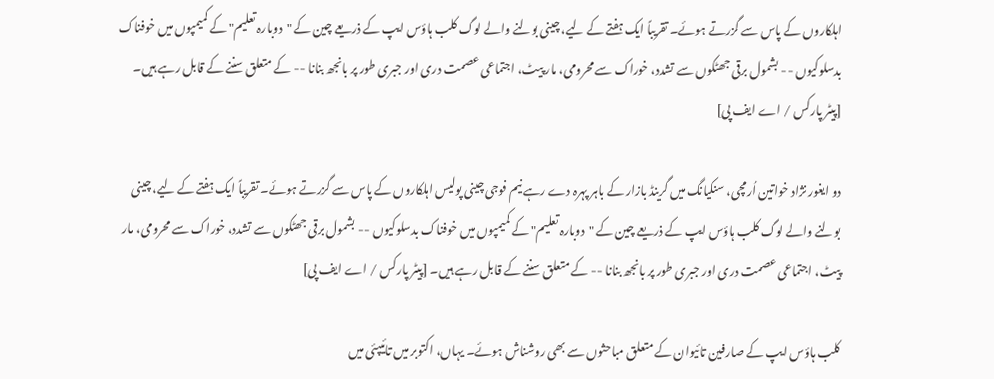اہلکاروں کے پاس سے گزرتے ہوئے۔ تقریباً ایک ہفتے کے لیے، چینی بولنے والے لوگ کلب ہاؤس ایپ کے ذریعے چین کے "دوبارہ تعلیم" کے کمیمپوں میں خوفناک بدسلوکیوں -- بشمول برقی جھٹکوں سے تشدد، خوراک سے محرومی، مار پیٹ، اجتماعی عصمت دری اور جبری طور پر بانجھ بنانا -- کے متعلق سننے کے قابل رہے ہیں۔ [پیٹر پارکس / اے ایف پی]

دو ایغور نژاد خواتین اُرمچی، سنکیانگ میں گرینڈ بازار کے باہر پہرہ دے رہے نیم فوجی چینی پولیس اہلکاروں کے پاس سے گزرتے ہوئے۔ تقریباً ایک ہفتے کے لیے، چینی بولنے والے لوگ کلب ہاؤس ایپ کے ذریعے چین کے "دوبارہ تعلیم" کے کمیمپوں میں خوفناک بدسلوکیوں -- بشمول برقی جھٹکوں سے تشدد، خوراک سے محرومی، مار پیٹ، اجتماعی عصمت دری اور جبری طور پر بانجھ بنانا -- کے متعلق سننے کے قابل رہے ہیں۔ [پیٹر پارکس / اے ایف پی]

کلب ہاؤس ایپ کے صارفین تائیوان کے متعلق مباحثوں سے بھی روشناش ہوئے۔ یہاں، اکتوبر میں تائیپئی میں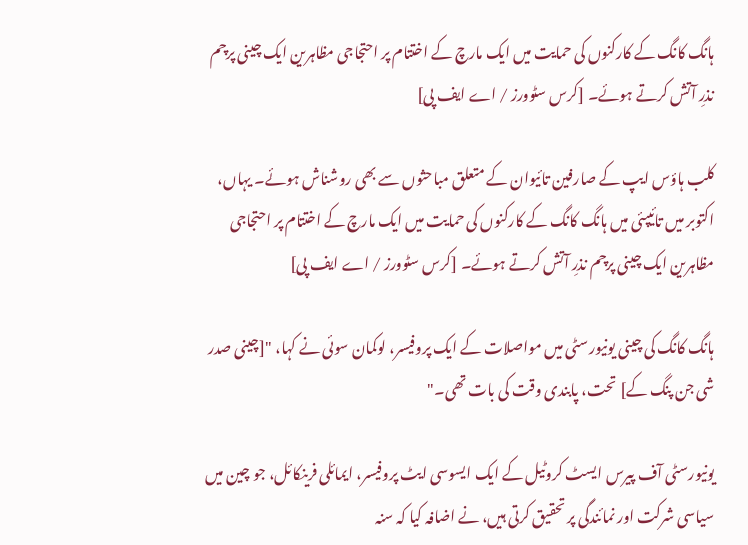ہانگ کانگ کے کارکنوں کی حمایت میں ایک مارچ کے اختتام پر احتجاجی مظاہرین ایک چینی پرچم نذرِ آتش کرتے ہوئے۔ [کرس سٹوورز / اے ایف پی]

کلب ہاؤس ایپ کے صارفین تائیوان کے متعلق مباحثوں سے بھی روشناش ہوئے۔ یہاں، اکتوبر میں تائیپئی میں ہانگ کانگ کے کارکنوں کی حمایت میں ایک مارچ کے اختتام پر احتجاجی مظاہرین ایک چینی پرچم نذرِ آتش کرتے ہوئے۔ [کرس سٹوورز / اے ایف پی]

ہانگ کانگ کی چینی یونیورسٹی میں مواصلات کے ایک پروفیسر، لوکمان سوئی نے کہا، "[چینی صدر شی جن پنگ کے] تحت، پابندی وقت کی بات تھی۔"

یونیورسٹی آف پیرس ایسٹ کروٹیل کے ایک ایسوسی ایٹ پروفیسر، ایمائلی فرینکائل، جو چین میں سیاسی شرکت اور نمائندگی پر تحقیق کرتی ہیں، نے اضافہ کیا کہ سنہ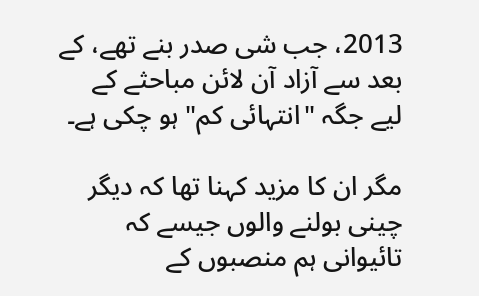2013، جب شی صدر بنے تھے، کے بعد سے آزاد آن لائن مباحثے کے لیے جگہ "انتہائی کم" ہو چکی ہے۔

مگر ان کا مزید کہنا تھا کہ دیگر چینی بولنے والوں جیسے کہ تائیوانی ہم منصبوں کے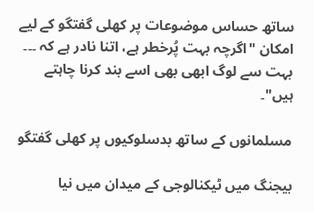ساتھ حساس موضوعات پر کھلی گفتگو کے لیے امکان "اگرچہ بہت پُرخطر ہے، اتنا نادر ہے کہ ۔۔۔ بہت سے لوگ ابھی بھی اسے بند کرنا چاہتے ہیں"۔

مسلمانوں کے ساتھ بدسلوکیوں پر کھلی گفتگو

بیجنگ میں ٹیکنالوجی کے میدان میں نیا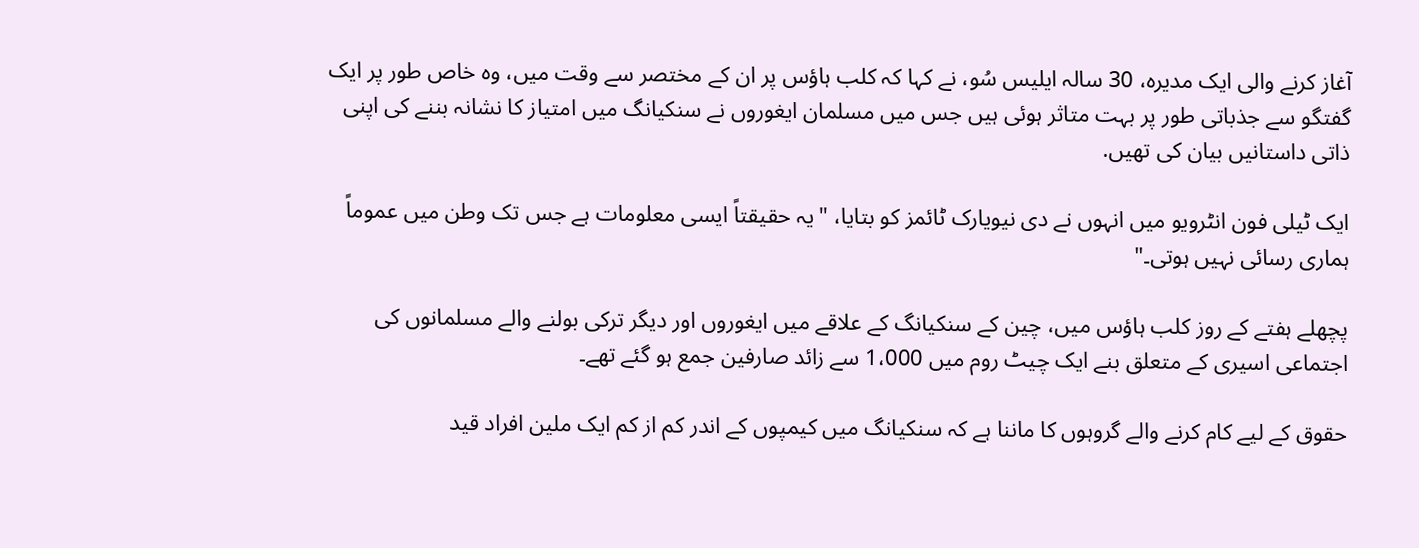آغاز کرنے والی ایک مدیرہ، 30 سالہ ایلیس سُو، نے کہا کہ کلب ہاؤس پر ان کے مختصر سے وقت میں، وہ خاص طور پر ایک گفتگو سے جذباتی طور پر بہت متاثر ہوئی ہیں جس میں مسلمان ایغوروں نے سنکیانگ میں امتیاز کا نشانہ بننے کی اپنی ذاتی داستانیں بیان کی تھیں.

ایک ٹیلی فون انٹرویو میں انہوں نے دی نیویارک ٹائمز کو بتایا، "یہ حقیقتاً ایسی معلومات ہے جس تک وطن میں عموماً ہماری رسائی نہیں ہوتی۔"

پچھلے ہفتے کے روز کلب ہاؤس میں، چین کے سنکیانگ کے علاقے میں ایغوروں اور دیگر ترکی بولنے والے مسلمانوں کی اجتماعی اسیری کے متعلق بنے ایک چیٹ روم میں 1،000 سے زائد صارفین جمع ہو گئے تھے۔

حقوق کے لیے کام کرنے والے گروہوں کا ماننا ہے کہ سنکیانگ میں کیمپوں کے اندر کم از کم ایک ملین افراد قید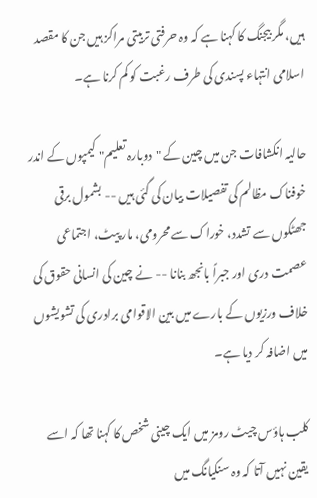ہیں، مگر بیجنگ کا کہنا ہے کہ وہ حرفتی تربیتی مراکز ہیں جن کا مقصد اسلامی انتہاء پسندی کی طرف رغبت کو کم کرنا ہے۔

حالیہ انکشافات جن میں چین کے "دوبارہ تعلیم" کیمپوں کے اندر خوفناک مظالم کی تفصیلات بیان کی گئی ہیں -- بشمول برقی جھٹکوں سے تشدد، خوراک سے محرومی، مار پیٹ، اجتماعی عصمت دری اور جبراً بانجھ بنانا -- نے چین کی انسانی حقوق کی خلاف ورزیوں کے بارے میں بین الاقوامی برادری کی تشویشوں میں اضافہ کر دیا ہے۔

کلب ہاؤس چیٹ رومز میں ایک چینی شخص کا کہنا تھا کہ اسے یقین نہیں آتا کہ وہ سنکیانگ میں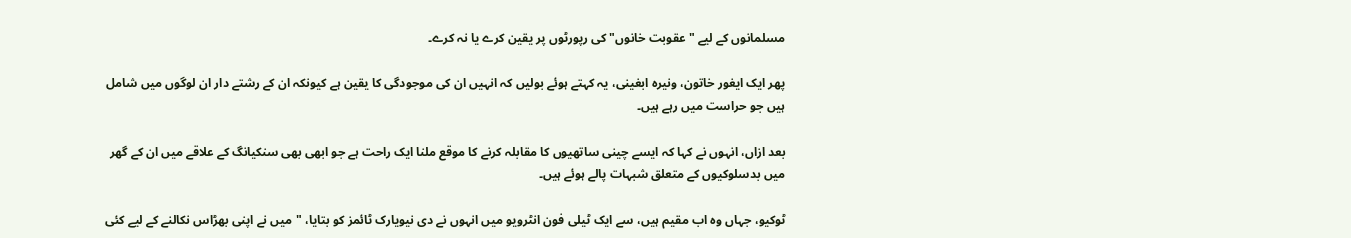مسلمانوں کے لیے "عقوبت خانوں" کی رپورٹوں پر یقین کرے یا نہ کرے۔

پھر ایک ایغور خاتون، ونیرہ ابغینی، یہ کہتے ہوئے بولیں کہ انہیں ان کی موجودگی کا یقین ہے کیونکہ ان کے رشتے دار ان لوگوں میں شامل ہیں جو حراست میں رہے ہیں۔

بعد ازاں، انہوں نے کہا کہ ایسے چینی ساتھیوں کا مقابلہ کرنے کا موقع ملنا ایک راحت ہے جو ابھی بھی سنکیانگ کے علاقے میں ان کے گھر میں بدسلوکیوں کے متعلق شبہات پالے ہوئے ہیں۔

ٹوکیو، جہاں وہ اب مقیم ہیں، سے ایک ٹیلی فون انٹرویو میں انہوں نے دی نیویارک ٹائمز کو بتایا، "میں نے اپنی بھڑاس نکالنے کے لیے کئی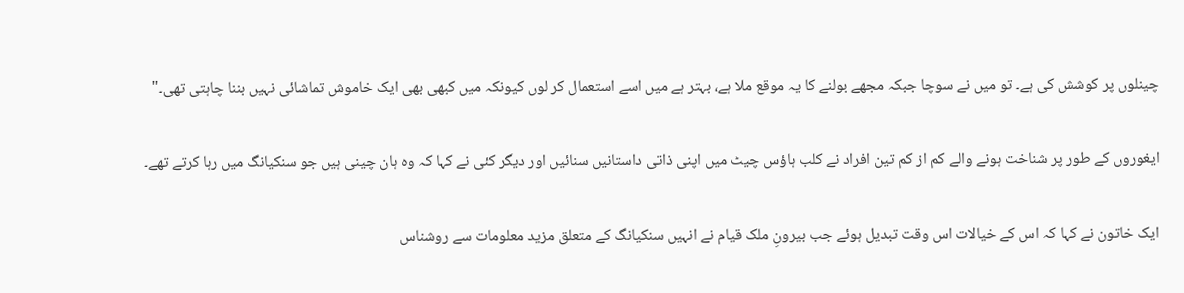چینلوں پر کوشش کی ہے۔ تو میں نے سوچا جبکہ مجھے بولنے کا یہ موقع ملا ہے، بہتر ہے میں اسے استعمال کر لوں کیونکہ میں کبھی بھی ایک خاموش تماشائی نہیں بننا چاہتی تھی۔"

ایغوروں کے طور پر شناخت ہونے والے کم از کم تین افراد نے کلب ہاؤس چیٹ میں اپنی ذاتی داستانیں سنائیں اور دیگر کئی نے کہا کہ وہ ہان چینی ہیں جو سنکیانگ میں رہا کرتے تھے۔

ایک خاتون نے کہا کہ اس کے خیالات اس وقت تبدیل ہوئے جب بیرونِ ملک قیام نے انہیں سنکیانگ کے متعلق مزید معلومات سے روشناس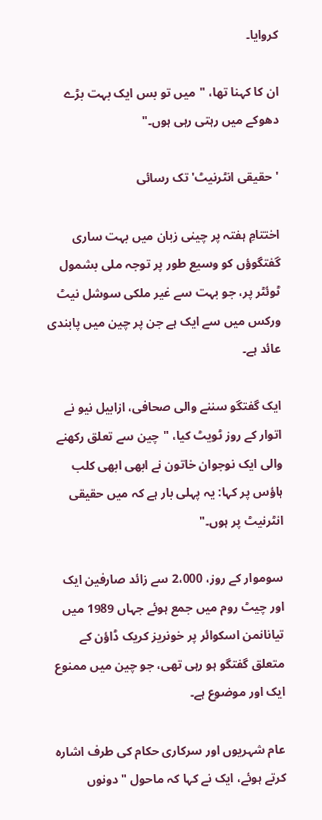کروایا۔

ان کا کہنا تھا، "میں تو بس ایک بہت بڑے دھوکے میں رہتی رہی ہوں۔"

'حقیقی انٹرنیٹ' تک رسائی

اختتامِ ہفتہ پر چینی زبان میں بہت ساری گفتگوؤں کو وسیع طور پر توجہ ملی بشمول ٹوئٹر پر، جو بہت سے غیر ملکی سوشل نیٹ ورکس میں سے ایک ہے جن پر چین میں پابندی عائد ہے۔

ایک گفتگو سننے والی صحافی، ازابیل نیو نے اتوار کے روز ٹویٹ کیا، "چین سے تعلق رکھنے والی ایک نوجوان خاتون نے ابھی ابھی کلب ہاؤس پر کہا: یہ پہلی بار ہے کہ میں حقیقی انٹرنیٹ پر ہوں۔"

سوموار کے روز، 2،000 سے زائد صارفین ایک اور چیٹ روم میں جمع ہوئے جہاں 1989 میں تیانانمن اسکوائر پر خونریز کریک ڈاؤن کے متعلق گفتگو ہو رہی تھی، جو چین میں ممنوع ایک اور موضوع ہے۔

عام شہریوں اور سرکاری حکام کی طرف اشارہ کرتے ہوئے، ایک نے کہا کہ ماحول "دونوں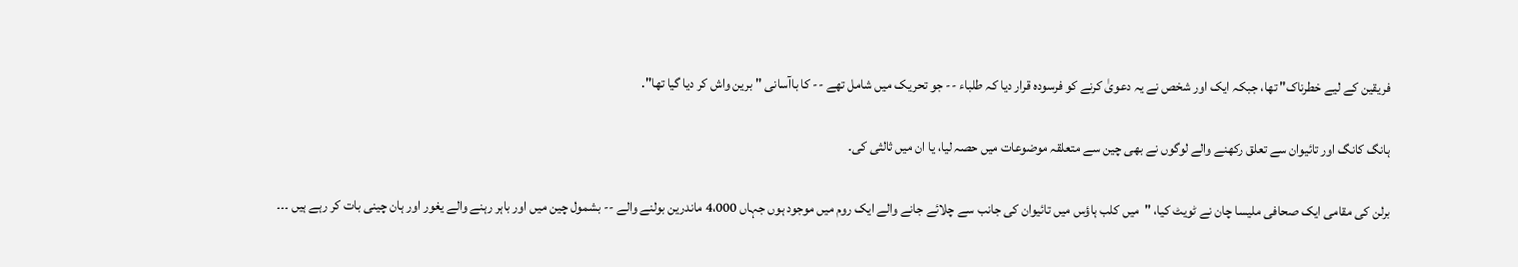فریقین کے لیے خطرناک" تھا، جبکہ ایک اور شخص نے یہ دعویٰ کرنے کو فرسودہ قرار دیا کہ طلباء -- جو تحریک میں شامل تھے -- کا باآسانی " برین واش کر دیا گیا تھا".

ہانگ کانگ اور تائیوان سے تعلق رکھنے والے لوگوں نے بھی چین سے متعلقہ موضوعات میں حصہ لیا، یا ان میں ثالثی کی۔

برلن کی مقامی ایک صحافی ملیسا چان نے ٹویٹ کیا، "میں کلب ہاؤس میں تائیوان کی جانب سے چلائے جانے والے ایک روم میں موجود ہوں جہاں 4،000 ماندرین بولنے والے -- بشمول چین میں اور باہر رہنے والے یغور اور ہان چینی بات کر رہے ہیں ۔۔۔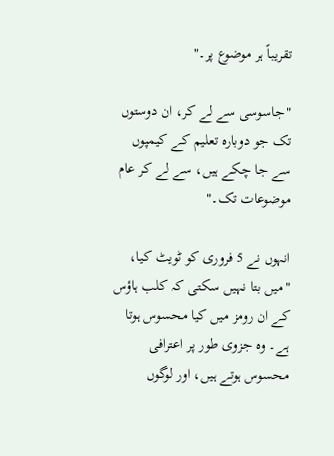تقریباً ہر موضوع پر۔"

"جاسوسی سے لے کر، ان دوستوں تک جو دوبارہ تعلیم کے کیمپوں سے جا چکے ہیں، سے لے کر عام موضوعات تک۔"

انہوں نے 5 فروری کو ٹویٹ کیا، "میں بتا نہیں سکتی کہ کلب ہاؤس کے ان رومز میں کیا محسوس ہوتا ہے۔ وہ جزوی طور پر اعترافی محسوس ہوتے ہیں، اور لوگوں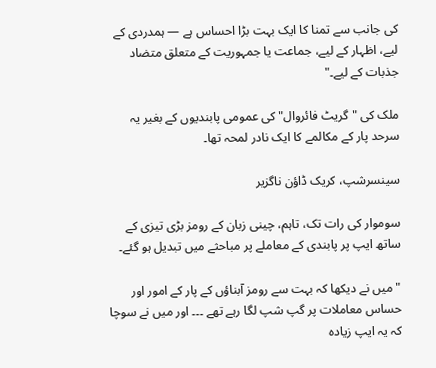کی جانب سے تمنا کا ایک بہت بڑا احساس ہے — ہمدردی کے لیے، اظہار کے لیے، جماعت یا جمہوریت کے متعلق متضاد جذبات کے لیے۔"

ملک کی "گریٹ فائروال" کی عمومی پابندیوں کے بغیر یہ سرحد پار کے مکالمے کا ایک نادر لمحہ تھا۔

سینسرشپ، کریک ڈاؤن ناگزیر

سوموار کی رات تک، تاہم، چینی زبان کے رومز بڑی تیزی کے ساتھ ایپ پر پابندی کے معاملے پر مباحثے میں تبدیل ہو گئے۔

"میں نے دیکھا کہ بہت سے رومز آبناؤں کے پار کے امور اور حساس معاملات پر گپ شپ لگا رہے تھے ۔۔۔ اور میں نے سوچا کہ یہ ایپ زیادہ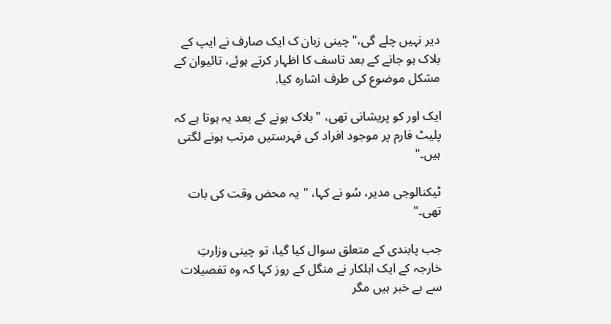دیر نہیں چلے گی،" چینی زبان ک ایک صارف نے ایپ کے بلاک ہو جانے کے بعد تاسف کا اظہار کرتے ہوئے، تائیوان کے مشکل موضوع کی طرف اشارہ کیا.

ایک اور کو پریشانی تھی، "بلاک ہونے کے بعد یہ ہوتا ہے کہ پلیٹ فارم پر موجود افراد کی فہرستیں مرتب ہونے لگتی ہیں۔"

ٹیکنالوجی مدیر، سُو نے کہا، "یہ محض وقت کی بات تھی۔"

جب پابندی کے متعلق سوال کیا گیا، تو چینی وزارتِ خارجہ کے ایک اہلکار نے منگل کے روز کہا کہ وہ تفصیلات سے بے خبر ہیں مگر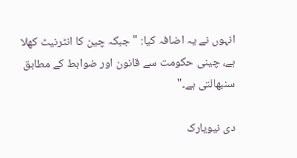انہوں نے یہ اضافہ کیا: "جبکہ چین کا انٹرنیٹ کھلا ہے، چینی حکومت سے قانون اور ضوابط کے مطابق سنبھالتی ہے۔"

دی نیویارک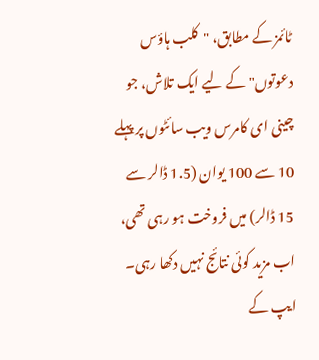ٹائمز کے مطابق، "کلب ہاؤس دعوتوں" کے لیے ایک تلاش، جو چینی ای کامرس ویب سائٹوں پر پہلے 10 سے 100 یوان (1.5 ڈالر سے 15 ڈالر) میں فروخت ہو رہی تھی، اب مزید کوئی نتائج نہیں دکھا رہی۔ ایپ کے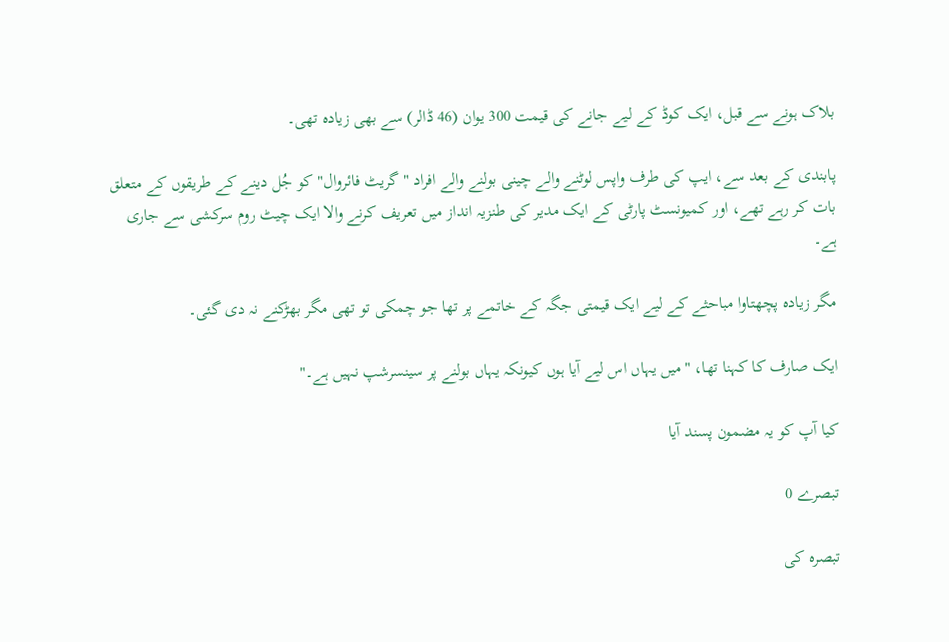بلاک ہونے سے قبل، ایک کوڈ کے لیے جانے کی قیمت 300 یوان (46 ڈالر) سے بھی زیادہ تھی۔

پابندی کے بعد سے، ایپ کی طرف واپس لوٹنے والے چینی بولنے والے افراد "گریٹ فائروال" کو جُل دینے کے طریقوں کے متعلق بات کر رہے تھے، اور کمیونسٹ پارٹی کے ایک مدیر کی طنزیہ انداز میں تعریف کرنے والا ایک چیٹ روم سرکشی سے جاری ہے۔

مگر زیادہ پچھتاوا مباحثے کے لیے ایک قیمتی جگہ کے خاتمے پر تھا جو چمکی تو تھی مگر بھڑکنے نہ دی گئی۔

ایک صارف کا کہنا تھا، "میں یہاں اس لیے آیا ہوں کیونکہ یہاں بولنے پر سینسرشپ نہیں ہے۔"

کیا آپ کو یہ مضمون پسند آیا

تبصرے 0

تبصرہ کی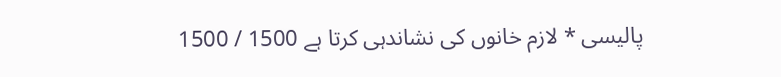پالیسی * لازم خانوں کی نشاندہی کرتا ہے 1500 / 1500